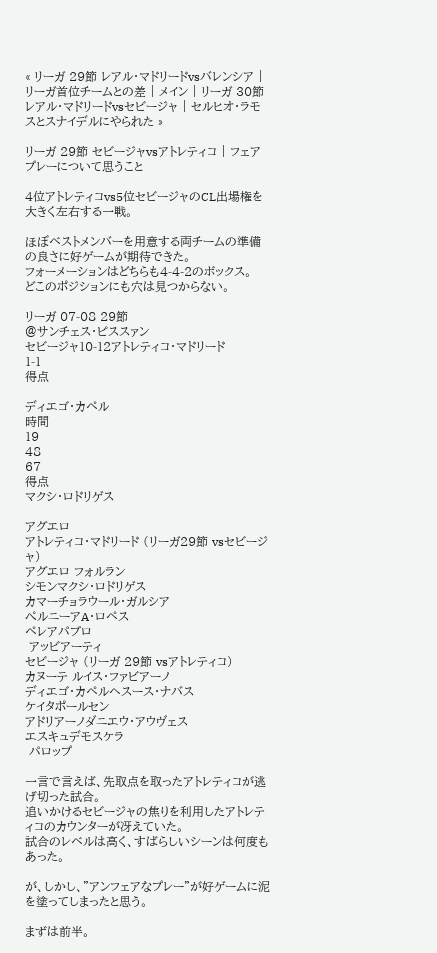« リーガ 29節 レアル・マドリードvsバレンシア | リーガ首位チームとの差 | メイン | リーガ 30節 レアル・マドリードvsセビージャ | セルヒオ・ラモスとスナイデルにやられた »

リーガ 29節 セビージャvsアトレティコ | フェアプレーについて思うこと

4位アトレティコvs5位セビージャのCL出場権を大きく左右する一戦。

ほぼベストメンバーを用意する両チームの準備の良さに好ゲームが期待できた。
フォーメーションはどちらも4-4-2のボックス。
どこのポジションにも穴は見つからない。

リーガ 07-08 29節
@サンチェス・ピススァン
セビージャ10-12アトレティコ・マドリード
1-1
得点

ディエゴ・カペル
時間
19
48
67
得点
マクシ・ロドリゲス

アグエロ
アトレティコ・マドリード (リーガ29節 vsセビージャ)
アグエロ フォルラン
シモンマクシ・ロドリゲス
カマーチョラウール・ガルシア
ぺルニーアA・ロペス
ペレアパブロ
 アッビアーティ
セビージャ (リーガ 29節 vsアトレティコ)
カヌーテ ルイス・ファビアーノ
ディエゴ・カペルヘスース・ナバス
ケイタポールセン
アドリアーノダニエウ・アウヴェス
エスキュデモスケラ
 パロップ

一言で言えば、先取点を取ったアトレティコが逃げ切った試合。
追いかけるセビージャの焦りを利用したアトレティコのカウンターが冴えていた。
試合のレベルは高く、すばらしいシーンは何度もあった。

が、しかし、"アンフェアなプレー"が好ゲームに泥を塗ってしまったと思う。

まずは前半。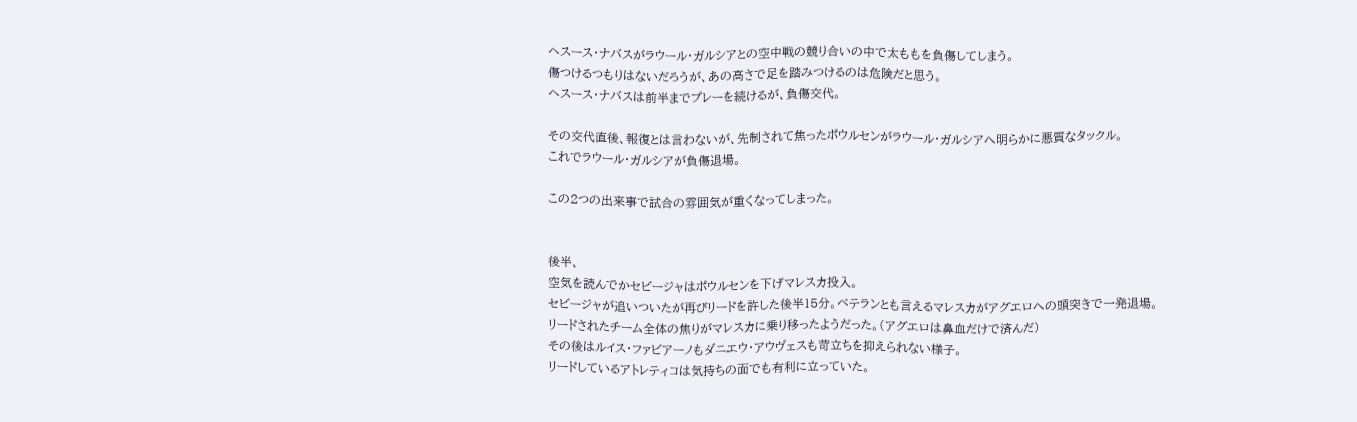ヘスース・ナバスがラウール・ガルシアとの空中戦の競り合いの中で太ももを負傷してしまう。
傷つけるつもりはないだろうが、あの高さで足を踏みつけるのは危険だと思う。
ヘスース・ナバスは前半までプレーを続けるが、負傷交代。

その交代直後、報復とは言わないが、先制されて焦ったポウルセンがラウール・ガルシアへ明らかに悪質なタックル。
これでラウール・ガルシアが負傷退場。

この2つの出来事で試合の雰囲気が重くなってしまった。


後半、
空気を読んでかセビージャはポウルセンを下げマレスカ投入。
セビージャが追いついたが再びリードを許した後半15分。ベテランとも言えるマレスカがアグエロへの頭突きで一発退場。
リードされたチーム全体の焦りがマレスカに乗り移ったようだった。(アグエロは鼻血だけで済んだ)
その後はルイス・ファビアーノもダニエウ・アウヴェスも苛立ちを抑えられない様子。
リードしているアトレティコは気持ちの面でも有利に立っていた。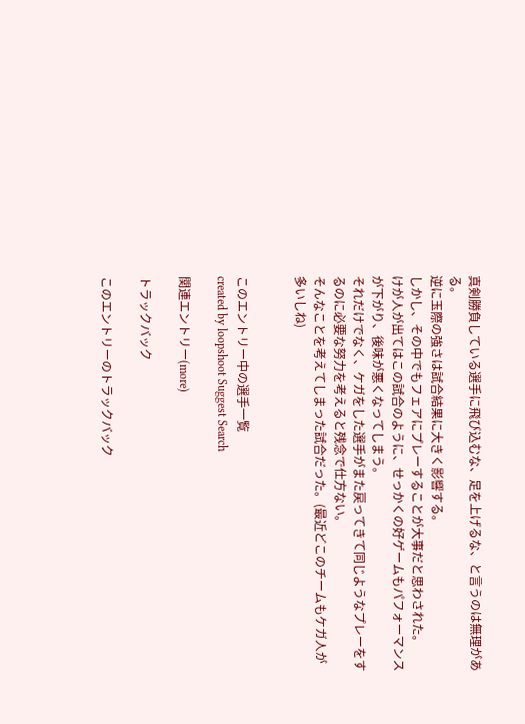真剣勝負している選手に飛び込むな、足を上げるな、と言うのは無理がある。
逆に玉際の強さは試合結果に大きく影響する。
しかし、その中でもフェアにプレーすることが大事だと思わされた。
けが人が出てはこの試合のように、せっかくの好ゲームもパフォーマンスが下がり、後味が悪くなってしまう。
それだけでなく、ケガをした選手がまた戻ってきて同じようなプレーをするのに必要な努力を考えると残念で仕方ない。
そんなことを考えてしまった試合だった。(最近どこのチームもケガ人が多いしね)


このエントリー中の選手一覧
created by loopshoot Suggest Search

関連エントリー(more)

トラックバック

このエントリーのトラックバック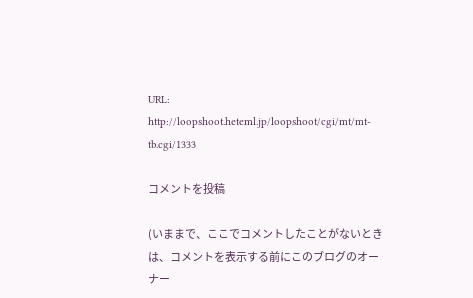URL:
http://loopshoot.heteml.jp/loopshoot/cgi/mt/mt-tb.cgi/1333

コメントを投稿

(いままで、ここでコメントしたことがないときは、コメントを表示する前にこのブログのオーナー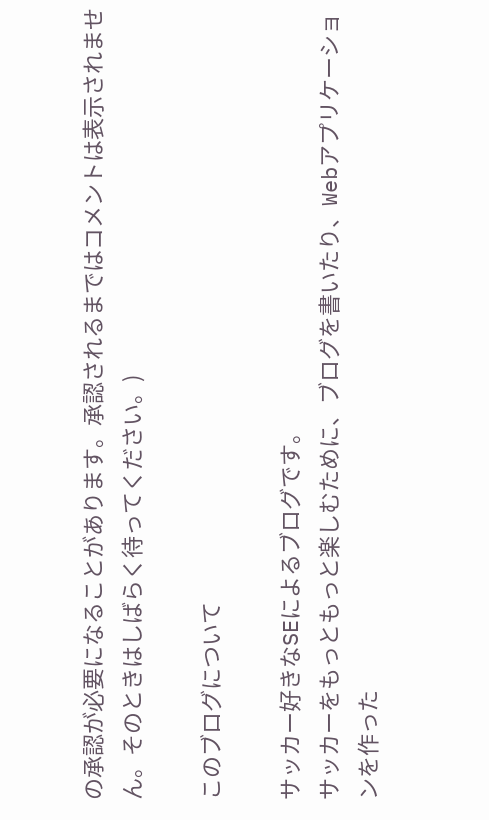の承認が必要になることがあります。承認されるまではコメントは表示されません。そのときはしばらく待ってください。)

このブログについて

サッカー好きなSEによるブログです。
サッカーをもっともっと楽しむために、ブログを書いたり、Webアプリケーションを作った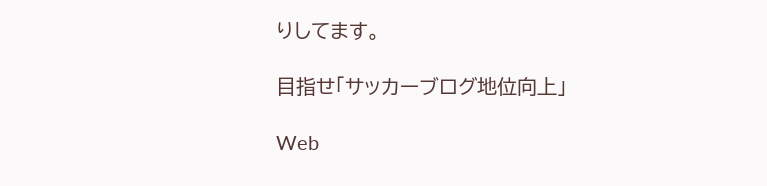りしてます。

目指せ「サッカーブログ地位向上」

Web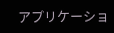アプリケーショ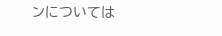ンについては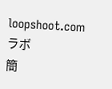loopshoot.comラボ
簡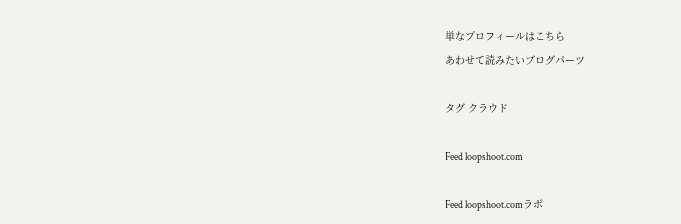単なプロフィールはこちら
あわせて読みたいブログパーツ

タグ クラウド

Feed loopshoot.com

Feed loopshoot.comラボ